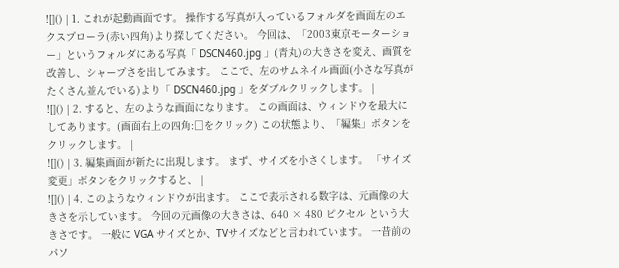![]() | 1. これが起動画面です。 操作する写真が入っているフォルダを画面左のエクスプローラ(赤い四角)より探してください。 今回は、「2003東京モーターショー」というフォルダにある写真「 DSCN460.jpg 」(青丸)の大きさを変え、画質を改善し、シャープさを出してみます。 ここで、左のサムネイル画面(小さな写真がたくさん並んでいる)より「 DSCN460.jpg 」をダブルクリックします。 |
![]() | 2. すると、左のような画面になります。 この画面は、ウィンドウを最大にしてあります。(画面右上の四角:□をクリック) この状態より、「編集」ボタンをクリックします。 |
![]() | 3. 編集画面が新たに出現します。 まず、サイズを小さくします。 「サイズ変更」ボタンをクリックすると、 |
![]() | 4. このようなウィンドウが出ます。 ここで表示される数字は、元画像の大きさを示しています。 今回の元画像の大きさは、640 × 480 ピクセル という大きさです。 一般に VGA サイズとか、TVサイズなどと言われています。 一昔前のパソ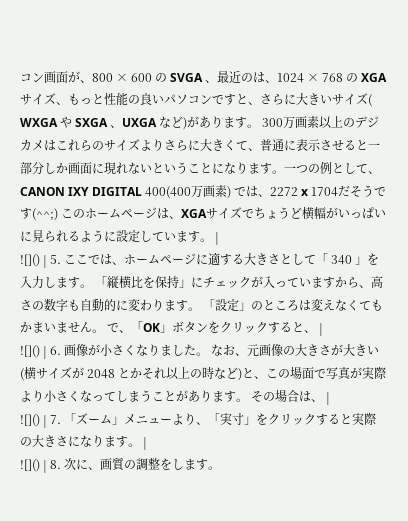コン画面が、800 × 600 の SVGA 、最近のは、1024 × 768 の XGA サイズ、もっと性能の良いパソコンですと、さらに大きいサイズ( WXGA や SXGA 、UXGA など)があります。 300万画素以上のデジカメはこれらのサイズよりさらに大きくて、普通に表示させると一部分しか画面に現れないということになります。一つの例として、CANON IXY DIGITAL 400(400万画素) では、2272 x 1704だそうです(^^;) このホームページは、XGAサイズでちょうど横幅がいっぱいに見られるように設定しています。 |
![]() | 5. ここでは、ホームページに適する大きさとして「 340 」を入力します。 「縦横比を保持」にチェックが入っていますから、高さの数字も自動的に変わります。 「設定」のところは変えなくてもかまいません。 で、「OK」ボタンをクリックすると、 |
![]() | 6. 画像が小さくなりました。 なお、元画像の大きさが大きい(横サイズが 2048 とかそれ以上の時など)と、この場面で写真が実際より小さくなってしまうことがあります。 その場合は、 |
![]() | 7. 「ズーム」メニューより、「実寸」をクリックすると実際の大きさになります。 |
![]() | 8. 次に、画質の調整をします。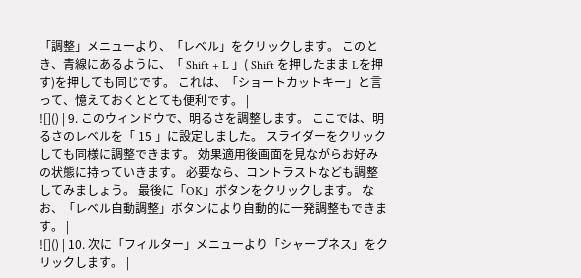「調整」メニューより、「レベル」をクリックします。 このとき、青線にあるように、「 Shift + L 」( Shift を押したまま Lを押す)を押しても同じです。 これは、「ショートカットキー」と言って、憶えておくととても便利です。 |
![]() | 9. このウィンドウで、明るさを調整します。 ここでは、明るさのレベルを「 15 」に設定しました。 スライダーをクリックしても同様に調整できます。 効果適用後画面を見ながらお好みの状態に持っていきます。 必要なら、コントラストなども調整してみましょう。 最後に「OK」ボタンをクリックします。 なお、「レベル自動調整」ボタンにより自動的に一発調整もできます。 |
![]() | 10. 次に「フィルター」メニューより「シャープネス」をクリックします。 |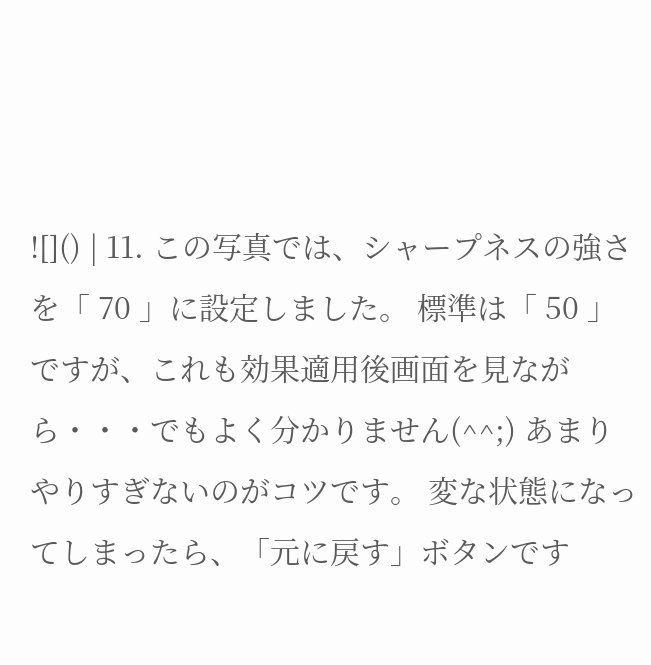![]() | 11. この写真では、シャープネスの強さを「 70 」に設定しました。 標準は「 50 」ですが、これも効果適用後画面を見ながら・・・でもよく分かりません(^^;) あまりやりすぎないのがコツです。 変な状態になってしまったら、「元に戻す」ボタンです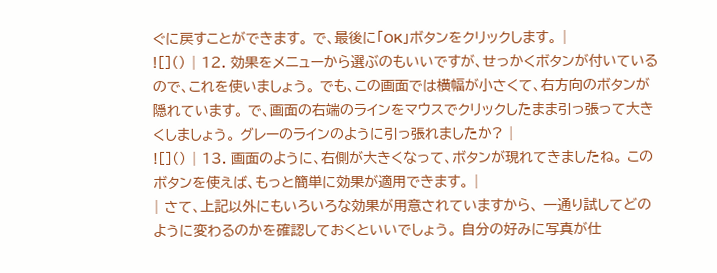ぐに戻すことができます。 で、最後に「OK」ボタンをクリックします。 |
![]() | 12. 効果をメニューから選ぶのもいいですが、せっかくボタンが付いているので、これを使いましょう。 でも、この画面では横幅が小さくて、右方向のボタンが隠れています。 で、画面の右端のラインをマウスでクリックしたまま引っ張って大きくしましょう。 グレーのラインのように引っ張れましたか? |
![]() | 13. 画面のように、右側が大きくなって、ボタンが現れてきましたね。 このボタンを使えば、もっと簡単に効果が適用できます。 |
| さて、上記以外にもいろいろな効果が用意されていますから、 一通り試してどのように変わるのかを確認しておくといいでしょう。 自分の好みに写真が仕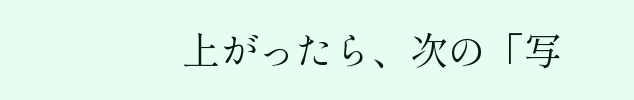上がったら、次の「写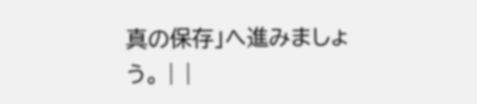真の保存」へ進みましょう。 | |